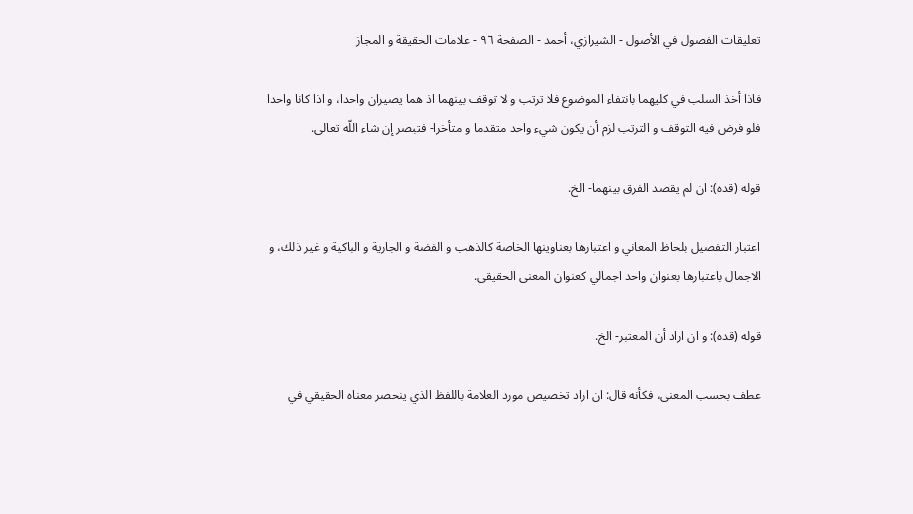تعليقات الفصول في الأصول - الشيرازي، أحمد - الصفحة ٩٦ - علامات الحقيقة و المجاز

فاذا أخذ السلب في كليهما بانتفاء الموضوع فلا ترتب و لا توقف بينهما اذ هما يصيران واحدا، و اذا كانا واحدا فلو فرض فيه التوقف و الترتب لزم أن يكون شي‌ء واحد متقدما و متأخرا- فتبصر إن شاء اللّه تعالى.

قوله (قده): ان لم يقصد الفرق بينهما- الخ.

اعتبار التفصيل بلحاظ المعاني و اعتبارها بعناوينها الخاصة كالذهب و الفضة و الجارية و الباكية و غير ذلك، و الاجمال باعتبارها بعنوان واحد اجمالي كعنوان المعنى الحقيقى.

قوله (قده): و ان اراد أن المعتبر- الخ.

عطف بحسب المعنى، فكأنه قال: ان اراد تخصيص مورد العلامة باللفظ الذي ينحصر معناه الحقيقي في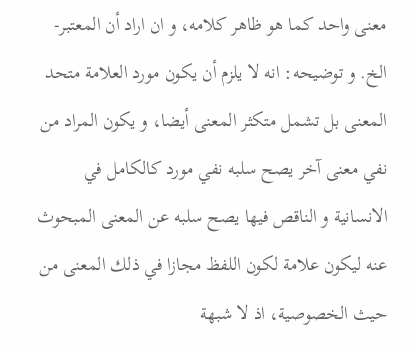معنى واحد كما هو ظاهر كلامه، و ان اراد أن المعتبر- الخ. و توضيحه: انه لا يلزم أن يكون مورد العلامة متحد المعنى بل تشمل متكثر المعنى أيضا، و يكون المراد من نفي معنى آخر يصح سلبه نفي مورد كالكامل في الانسانية و الناقص فيها يصح سلبه عن المعنى المبحوث عنه ليكون علامة لكون اللفظ مجازا في ذلك المعنى من حيث الخصوصية، اذ لا شبهة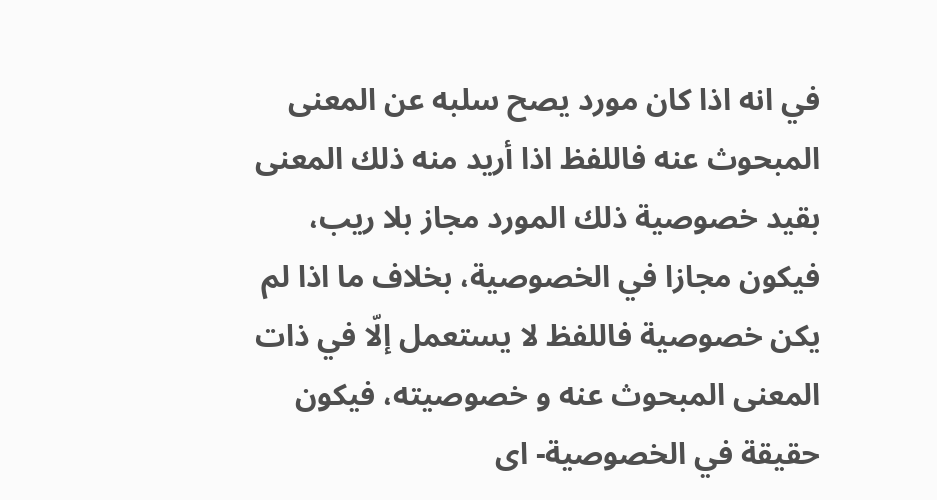في انه اذا كان مورد يصح سلبه عن المعنى المبحوث عنه فاللفظ اذا أريد منه ذلك المعنى بقيد خصوصية ذلك المورد مجاز بلا ريب، فيكون مجازا في الخصوصية، بخلاف ما اذا لم يكن خصوصية فاللفظ لا يستعمل إلّا في ذات المعنى المبحوث عنه و خصوصيته، فيكون حقيقة في الخصوصية- اى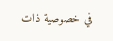في خصوصية ذات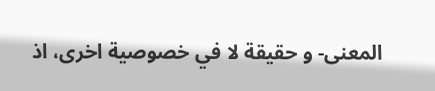المعنى- و حقيقة لا في خصوصية اخرى، اذ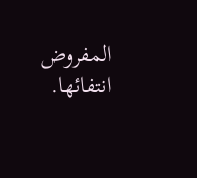المفروض انتفائها.